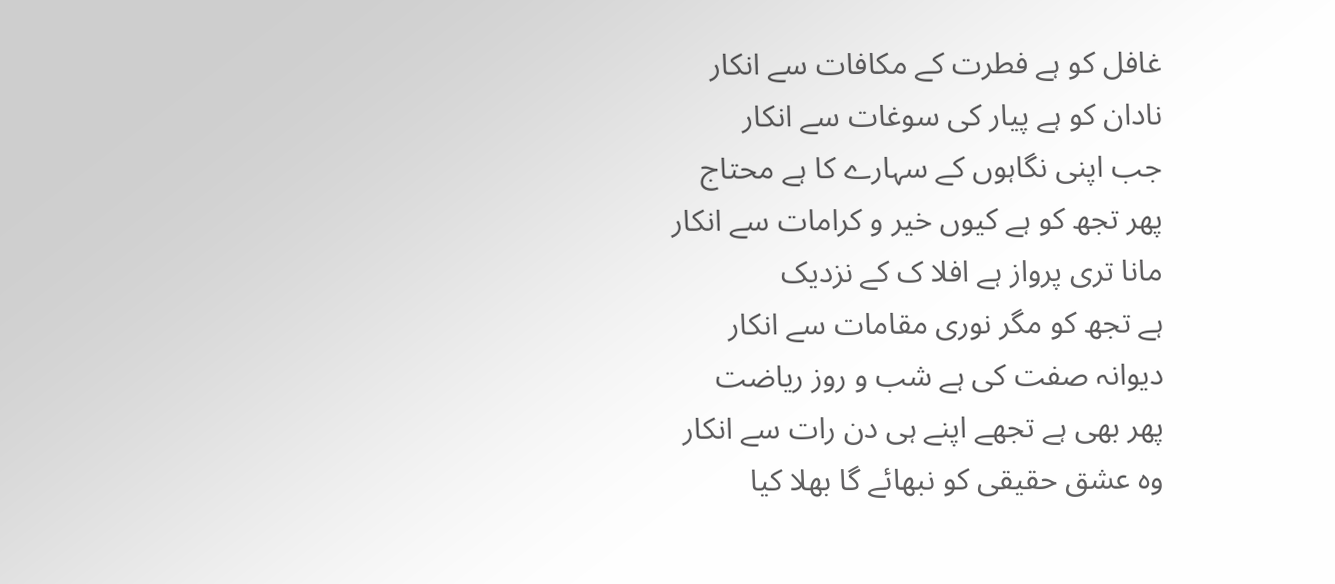غافل کو ہے فطرت کے مکافات سے انکار
نادان کو ہے پیار کی سوغات سے انکار
جب اپنی نگاہوں کے سہارے کا ہے محتاج
پھر تجھ کو ہے کیوں خیر و کرامات سے انکار
مانا تری پرواز ہے افلا ک کے نزدیک
ہے تجھ کو مگر نوری مقامات سے انکار
دیوانہ صفت کی ہے شب و روز ریاضت
پھر بھی ہے تجھے اپنے ہی دن رات سے انکار
وہ عشق حقیقی کو نبھائے گا بھلا کیا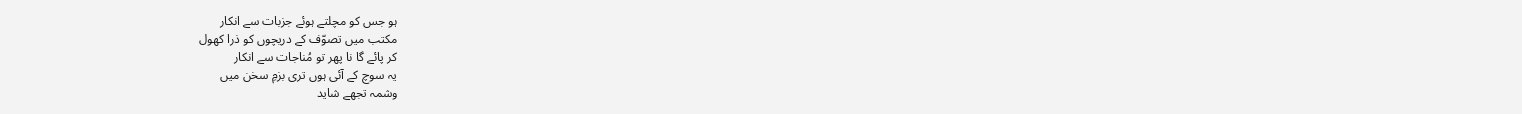ہو جس کو مچلتے ہوئے جزبات سے انکار
مکتب میں تصوّف کے دریچوں کو ذرا کھول
کر پائے گا نا پھر تو مُناجات سے انکار
یہ سوچ کے آئی ہوں تری بزمِ سخن میں
وشمہ تجھے شاید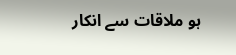ہو ملاقات سے انکار